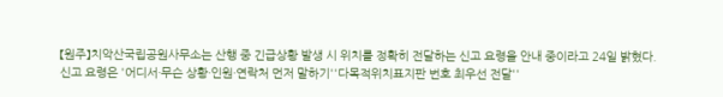【원주】치악산국립공원사무소는 산행 중 긴급상황 발생 시 위치를 정확히 전달하는 신고 요령을 안내 중이라고 24일 밝혔다.
신고 요령은 '어디서·무슨 상황·인원·연락처 먼저 말하기''다목적위치표지판 번호 최우선 전달''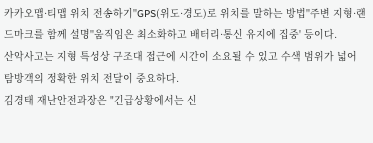카카오맵·티맵 위치 전송하기''GPS(위도·경도)로 위치를 말하는 방법''주변 지형·랜드마크를 함께 설명''움직임은 최소화하고 배터리·통신 유지에 집중' 등이다.
산악사고는 지형 특성상 구조대 접근에 시간이 소요될 수 있고 수색 범위가 넓어 탐방객의 정확한 위치 전달이 중요하다.
김경태 재난안전과장은 "긴급상황에서는 신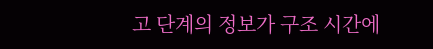고 단계의 정보가 구조 시간에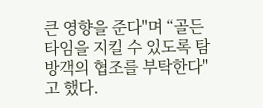큰 영향을 준다"며 “골든타임을 지킬 수 있도록 탐방객의 협조를 부탁한다"고 했다.